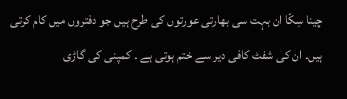چینا سِکّا ان بہت سی بھارتی عورتوں کی طرح ہیں جو دفتروں میں کام کرتی ہیں۔ ان کی شفٹ کافی دیر سے ختم ہوتی ہے ۔ کمپنی کی گاڑی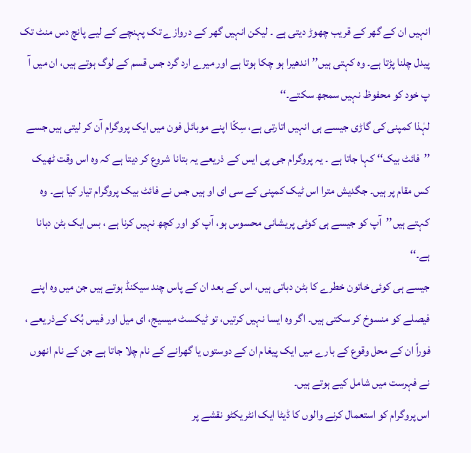انہیں ان کے گھر کے قریب چھوڑ دیتی ہے ۔ لیکن انہیں گھر کے دروازے تک پہنچے کے لیے پانچ دس منٹ تک پیدل چلنا پڑتا ہے۔ وہ کہتی ہیں’’اندھیرا ہو چکا ہوتا ہے اور میرے ارد گرد جس قسم کے لوگ ہوتے ہیں، ان میں آ پ خود کو محفوظ نہیں سمجھ سکتے۔‘‘
لہٰذا کمپنی کی گاڑی جیسے ہی انہیں اتارتی ہے، سِکّا اپنے موبائل فون میں ایک پروگرام آن کر لیتی ہیں جسے ’’فائٹ بیک‘‘ کہا جاتا ہے ۔ یہ پروگرام جی پی ایس کے ذریعے یہ بتانا شروع کر دیتا ہے کہ وہ اس وقت ٹھیک کس مقام پر ہیں۔ جگدیش مترا اس ٹیک کمپنی کے سی ای او ہیں جس نے فائٹ بیک پروگرام تیار کیا ہے۔ وہ کہتے ہیں’’آپ کو جیسے ہی کوئی پریشانی محسوس ہو، آپ کو اور کچھ نہیں کرنا ہے ، بس ایک بٹن دبانا ہے۔‘‘
جیسے ہی کوئی خاتون خطرے کا بٹن دباتی ہیں، اس کے بعد ان کے پاس چند سیکنڈ ہوتے ہیں جن میں وہ اپنے فیصلے کو منسوخ کر سکتی ہیں۔ اگر وہ ایسا نہیں کرتیں، تو ٹیکسٹ میسیج، ای میل اور فیس بُک کےذریعے ، فوراً ان کے محل وقوع کے بارے میں ایک پیغام ان کے دوستوں یا گھرانے کے نام چلا جاتا ہے جن کے نام انھوں نے فہرست میں شامل کیے ہوتے ہیں۔
اس پروگرام کو استعمال کرنے والوں کا ڈیٹا ایک انٹریکٹو نقشے پر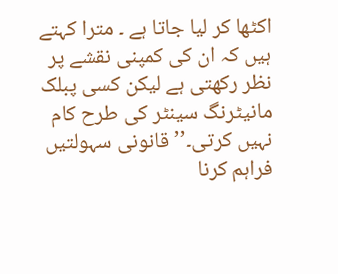اکٹھا کر لیا جاتا ہے ۔ مترا کہتے ہیں کہ ان کی کمپنی نقشے پر نظر رکھتی ہے لیکن کسی پبلک مانیٹرنگ سینٹر کی طرح کام نہیں کرتی۔’’قانونی سہولتیں فراہم کرنا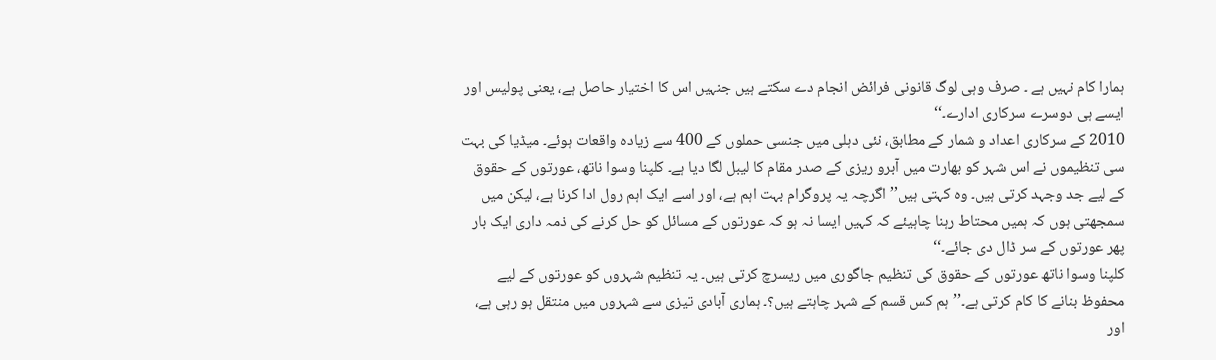ہمارا کام نہیں ہے ۔ صرف وہی لوگ قانونی فرائض انجام دے سکتے ہیں جنہیں اس کا اختیار حاصل ہے، یعنی پولیس اور ایسے ہی دوسرے سرکاری ادارے۔‘‘
2010 کے سرکاری اعداد و شمار کے مطابق، نئی دہلی میں جنسی حملوں کے 400 سے زیادہ واقعات ہوئے۔ میڈیا کی بہت سی تنظیموں نے اس شہر کو بھارت میں آبرو ریزی کے صدر مقام کا لیبل لگا دیا ہے۔ کلپنا وسوا ناتھ، عورتوں کے حقوق کے لیے جد وجہد کرتی ہیں۔ وہ کہتی ہیں’’ اگرچہ یہ پروگرام بہت اہم ہے، اور اسے ایک اہم رول ادا کرنا ہے، لیکن میں سمجھتی ہوں کہ ہمیں محتاط رہنا چاہیئے کہ کہیں ایسا نہ ہو کہ عورتوں کے مسائل کو حل کرنے کی ذمہ داری ایک بار پھر عورتوں کے سر ڈال دی جائے۔‘‘
کلپنا وسوا ناتھ عورتوں کے حقوق کی تنظیم جاگوری میں ریسرچ کرتی ہیں۔ یہ تنظیم شہروں کو عورتوں کے لیے محفوظ بنانے کا کام کرتی ہے۔’’ہم کس قسم کے شہر چاہتے ہیں؟۔ ہماری آبادی تیزی سے شہروں میں منتقل ہو رہی ہے، اور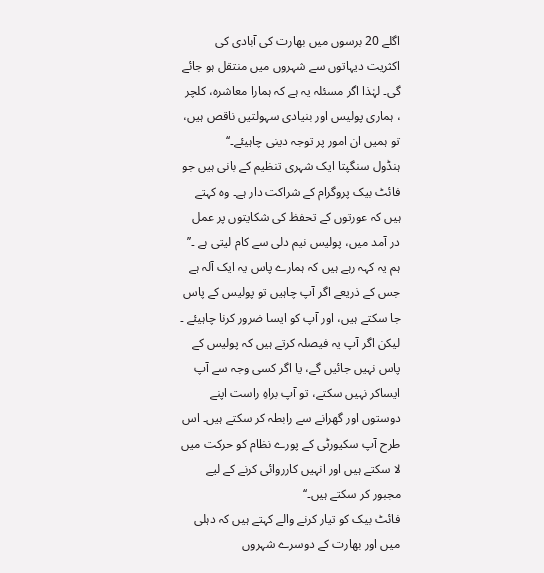اگلے 20 برسوں میں بھارت کی آبادی کی اکثریت دیہاتوں سے شہروں میں منتقل ہو جائے گی۔ لہٰذا اگر مسئلہ یہ ہے کہ ہمارا معاشرہ، کلچر ، ہماری پولیس اور بنیادی سہولتیں ناقص ہیں، تو ہمیں ان امور پر توجہ دینی چاہیئے۔‘‘
ہنڈول سنگپتا ایک شہری تنظیم کے بانی ہیں جو فائٹ بیک پروگرام کے شراکت دار ہے۔ وہ کہتے ہیں کہ عورتوں کے تحفظ کی شکایتوں پر عمل در آمد میں، پولیس نیم دلی سے کام لیتی ہے ۔’’ ہم یہ کہہ رہے ہیں کہ ہمارے پاس یہ ایک آلہ ہے جس کے ذریعے اگر آپ چاہیں تو پولیس کے پاس جا سکتے ہیں، اور آپ کو ایسا ضرور کرنا چاہیئے ۔ لیکن اگر آپ یہ فیصلہ کرتے ہیں کہ پولیس کے پاس نہیں جائیں گے، یا اگر کسی وجہ سے آپ ایساکر نہیں سکتے، تو آپ براہِ راست اپنے دوستوں اور گھرانے سے رابطہ کر سکتے ہیں۔ اس طرح آپ سکیورٹی کے پورے نظام کو حرکت میں لا سکتے ہیں اور انہیں کارروائی کرنے کے لیے مجبور کر سکتے ہیں۔‘‘
فائٹ بیک کو تیار کرنے والے کہتے ہیں کہ دہلی میں اور بھارت کے دوسرے شہروں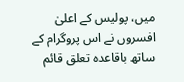میں، پولیس کے اعلیٰ افسروں نے اس پروگرام کے ساتھ باقاعدہ تعلق قائم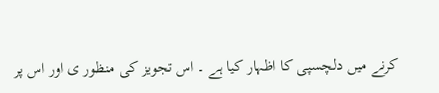کرنے میں دلچسپی کا اظہار کیا ہے ۔ اس تجویز کی منظور ی اور اس پر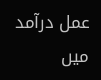عمل درآمد میں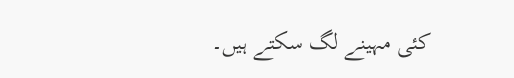کئی مہینے لگ سکتے ہیں۔